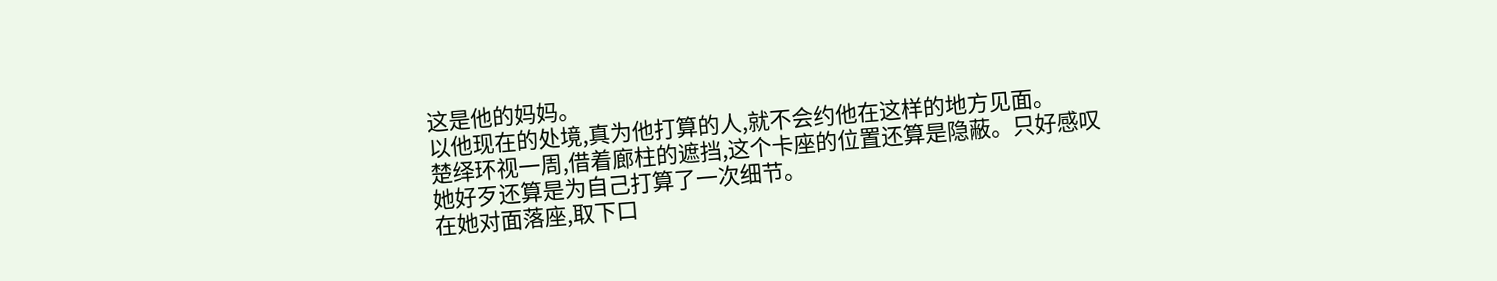这是他的妈妈。
以他现在的处境,真为他打算的人,就不会约他在这样的地方见面。
楚绎环视一周,借着廊柱的遮挡,这个卡座的位置还算是隐蔽。只好感叹她好歹还算是为自己打算了一次细节。
在她对面落座,取下口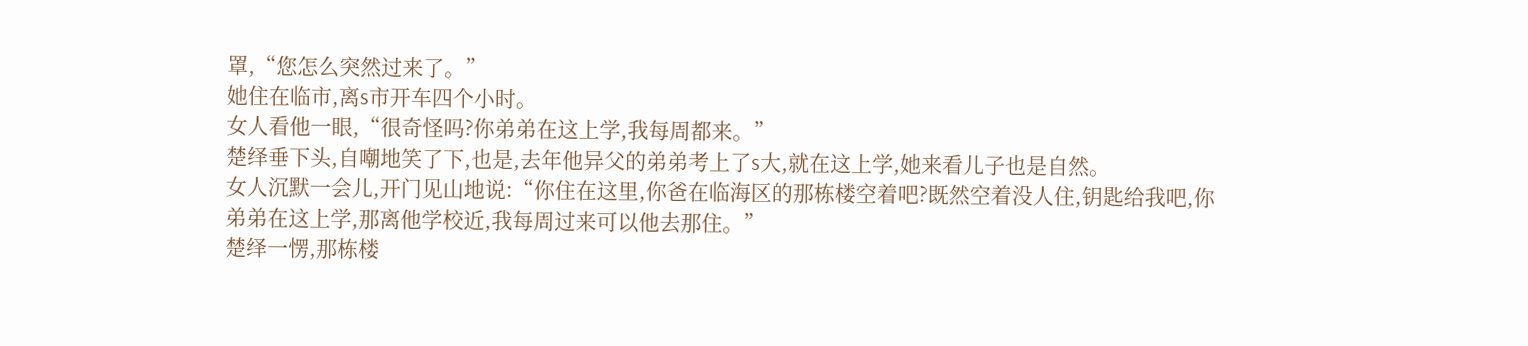罩,“您怎么突然过来了。”
她住在临市,离s市开车四个小时。
女人看他一眼,“很奇怪吗?你弟弟在这上学,我每周都来。”
楚绎垂下头,自嘲地笑了下,也是,去年他异父的弟弟考上了s大,就在这上学,她来看儿子也是自然。
女人沉默一会儿,开门见山地说:“你住在这里,你爸在临海区的那栋楼空着吧?既然空着没人住,钥匙给我吧,你弟弟在这上学,那离他学校近,我每周过来可以他去那住。”
楚绎一愣,那栋楼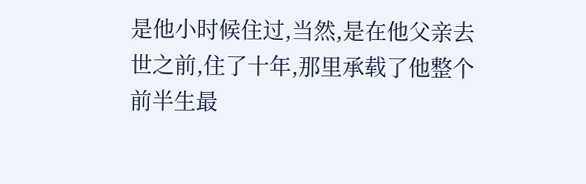是他小时候住过,当然,是在他父亲去世之前,住了十年,那里承载了他整个前半生最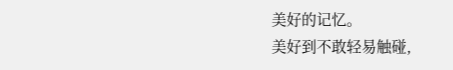美好的记忆。
美好到不敢轻易触碰,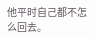他平时自己都不怎么回去。